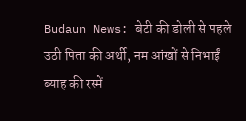Budaun News: बेटी की डोली से पहले उठी पिता की अर्थी, नम आंखों से निभाईं ब्याह की रस्में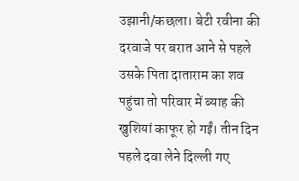उझानी/कछला। बेटी रवीना की दरवाजे पर बरात आने से पहले उसके पिता दाताराम का शव पहुंचा तो परिवार में ब्याह की खुशियां काफूर हो गईं। तीन दिन पहले दवा लेने दिल्ली गए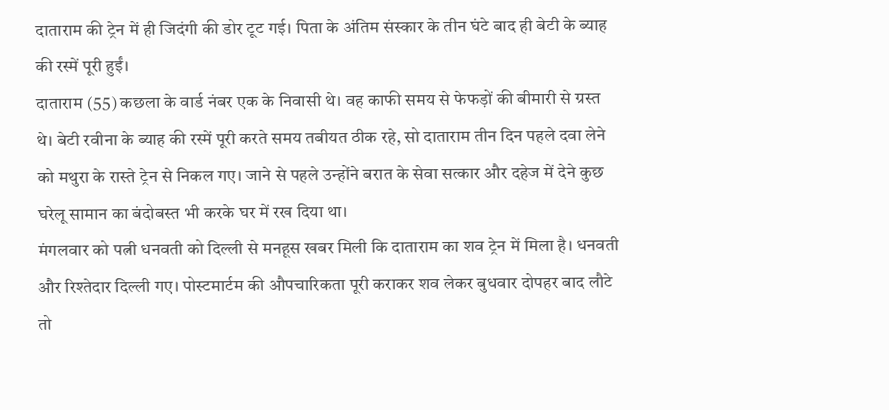दाताराम की ट्रेन में ही जिदंगी की डोर टूट गई। पिता के अंतिम संस्कार के तीन घंटे बाद ही बेटी के ब्याह की रस्में पूरी हुईं।
दाताराम (55) कछला के वार्ड नंबर एक के निवासी थे। वह काफी समय से फेफड़ों की बीमारी से ग्रस्त थे। बेटी रवीना के ब्याह की रस्में पूरी करते समय तबीयत ठीक रहे, सो दाताराम तीन दिन पहले दवा लेने को मथुरा के रास्ते ट्रेन से निकल गए। जाने से पहले उन्होंने बरात के सेवा सत्कार और दहेज में देने कुछ घरेलू सामान का बंदोबस्त भी करके घर में रख दिया था।
मंगलवार को पत्नी धनवती को दिल्ली से मनहूस खबर मिली कि दाताराम का शव ट्रेन में मिला है। धनवती और रिश्तेदार दिल्ली गए। पोस्टमार्टम की औपचारिकता पूरी कराकर शव लेकर बुधवार दोपहर बाद लौटे तो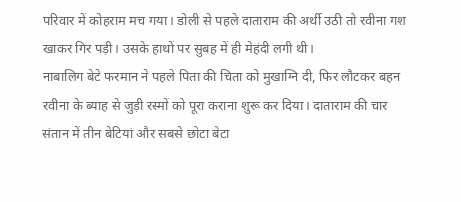परिवार में कोहराम मच गया। डोली से पहले दाताराम की अर्थी उठी तो रवीना गश खाकर गिर पड़ी। उसके हाथों पर सुबह में ही मेहंदी लगी थी।
नाबालिग बेटे फरमान ने पहले पिता की चिता को मुखाग्नि दी, फिर लौटकर बहन रवीना के ब्याह से जुड़ी रस्मों को पूरा कराना शुरू कर दिया। दाताराम की चार संतान में तीन बेटियां और सबसे छोटा बेटा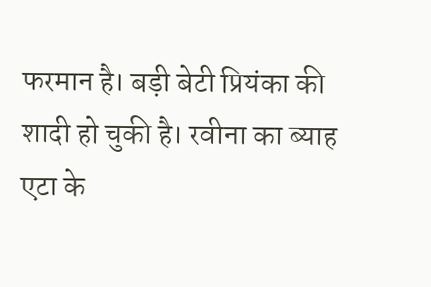फरमान है। बड़ी बेटी प्रियंका की शादी हो चुकी है। रवीना का ब्याह एटा के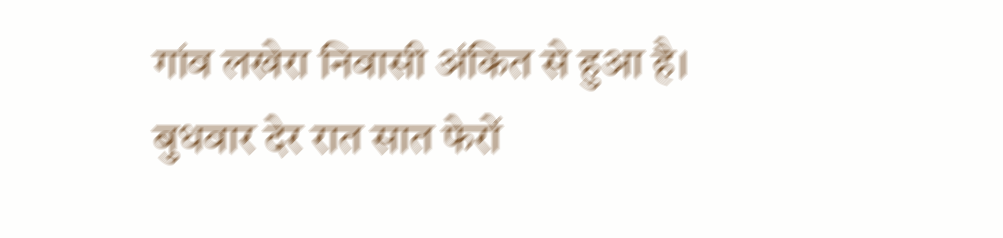गांव लखेरा निवासी अंकित से हुआ है। बुधवार देर रात सात फेरों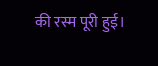की रस्म पूरी हुई।